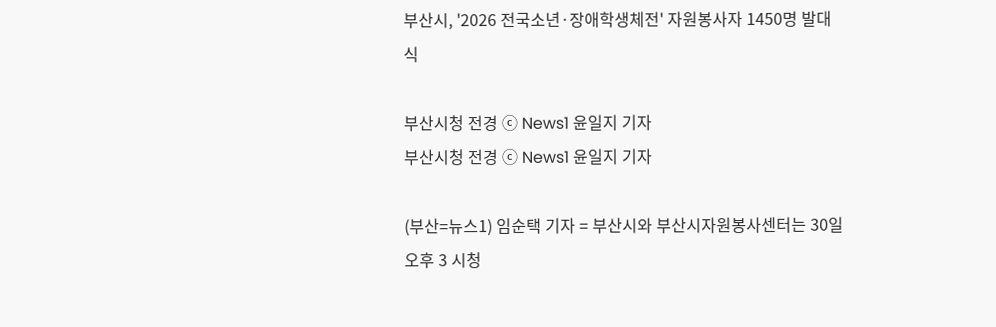부산시, '2026 전국소년·장애학생체전' 자원봉사자 1450명 발대식

부산시청 전경 ⓒ News1 윤일지 기자
부산시청 전경 ⓒ News1 윤일지 기자

(부산=뉴스1) 임순택 기자 = 부산시와 부산시자원봉사센터는 30일 오후 3 시청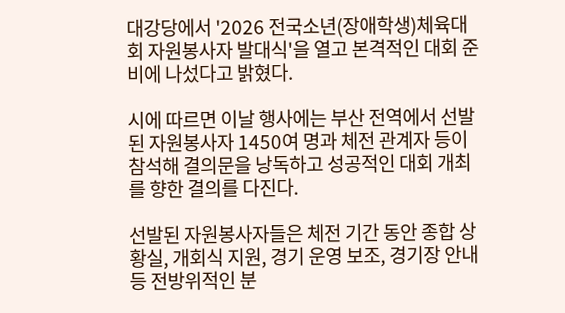대강당에서 '2026 전국소년(장애학생)체육대회 자원봉사자 발대식'을 열고 본격적인 대회 준비에 나섰다고 밝혔다.

시에 따르면 이날 행사에는 부산 전역에서 선발된 자원봉사자 1450여 명과 체전 관계자 등이 참석해 결의문을 낭독하고 성공적인 대회 개최를 향한 결의를 다진다.

선발된 자원봉사자들은 체전 기간 동안 종합 상황실, 개회식 지원, 경기 운영 보조, 경기장 안내 등 전방위적인 분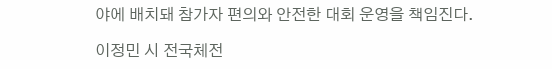야에 배치돼 참가자 편의와 안전한 대회 운영을 책임진다.

이정민 시 전국체전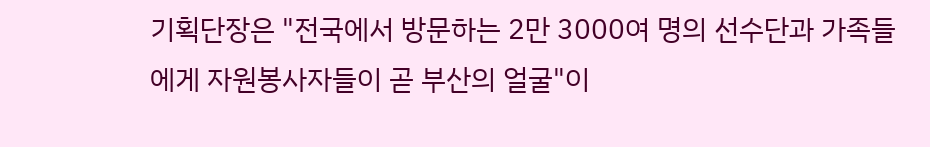기획단장은 "전국에서 방문하는 2만 3000여 명의 선수단과 가족들에게 자원봉사자들이 곧 부산의 얼굴"이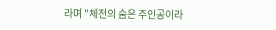라며 "체전의 숨은 주인공이라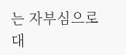는 자부심으로 대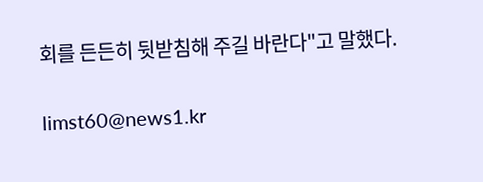회를 든든히 뒷받침해 주길 바란다"고 말했다.

limst60@news1.kr